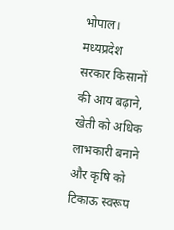भोपाल। मध्यप्रदेश सरकार किसानों की आय बढ़ाने, खेती को अधिक लाभकारी बनाने और कृषि को टिकाऊ स्वरूप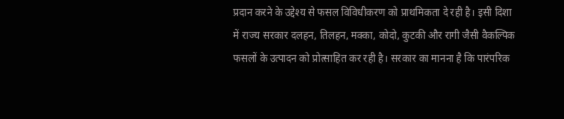प्रदान करने के उद्देश्य से फसल विविधीकरण को प्राथमिकता दे रही है। इसी दिशा में राज्य सरकार दलहन, तिलहन, मक्का, कोदो, कुटकी और रागी जैसी वैकल्पिक फसलों के उत्पादन को प्रोत्साहित कर रही है। सरकार का मानना है कि पारंपरिक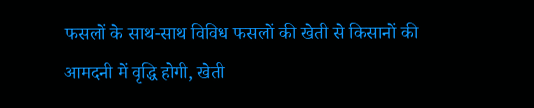फसलों के साथ-साथ विविध फसलों की खेती से किसानों की आमदनी में वृद्धि होगी, खेती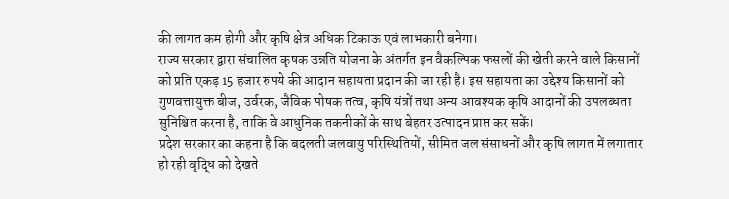की लागत कम होगी और कृषि क्षेत्र अधिक टिकाऊ एवं लाभकारी बनेगा।
राज्य सरकार द्वारा संचालित कृषक उन्नति योजना के अंतर्गत इन वैकल्पिक फसलों की खेती करने वाले किसानों को प्रति एकड़ 15 हजार रुपये की आदान सहायता प्रदान की जा रही है। इस सहायता का उद्देश्य किसानों को गुणवत्तायुक्त बीज, उर्वरक, जैविक पोषक तत्व, कृषि यंत्रों तथा अन्य आवश्यक कृषि आदानों की उपलब्धता सुनिश्चित करना है, ताकि वे आधुनिक तकनीकों के साथ बेहतर उत्पादन प्राप्त कर सकें।
प्रदेश सरकार का कहना है कि बदलती जलवायु परिस्थितियों, सीमित जल संसाधनों और कृषि लागत में लगातार हो रही वृद्धि को देखते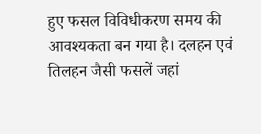हुए फसल विविधीकरण समय की आवश्यकता बन गया है। दलहन एवं तिलहन जैसी फसलें जहां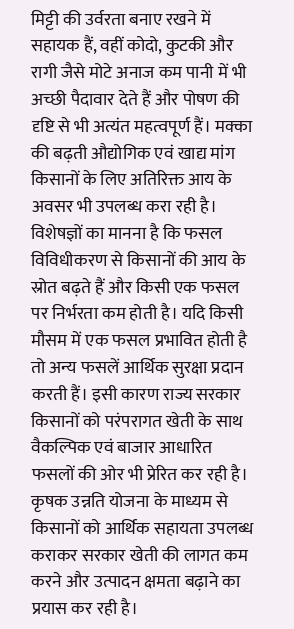मिट्टी की उर्वरता बनाए रखने में सहायक हैं, वहीं कोदो, कुटकी और रागी जैसे मोटे अनाज कम पानी में भी अच्छी पैदावार देते हैं और पोषण की दृष्टि से भी अत्यंत महत्वपूर्ण हैं। मक्का की बढ़ती औद्योगिक एवं खाद्य मांग किसानों के लिए अतिरिक्त आय के अवसर भी उपलब्ध करा रही है।
विशेषज्ञों का मानना है कि फसल विविधीकरण से किसानों की आय के स्रोत बढ़ते हैं और किसी एक फसल पर निर्भरता कम होती है। यदि किसी मौसम में एक फसल प्रभावित होती है तो अन्य फसलें आर्थिक सुरक्षा प्रदान करती हैं। इसी कारण राज्य सरकार किसानों को परंपरागत खेती के साथ वैकल्पिक एवं बाजार आधारित फसलों की ओर भी प्रेरित कर रही है।
कृषक उन्नति योजना के माध्यम से किसानों को आर्थिक सहायता उपलब्ध कराकर सरकार खेती की लागत कम करने और उत्पादन क्षमता बढ़ाने का प्रयास कर रही है।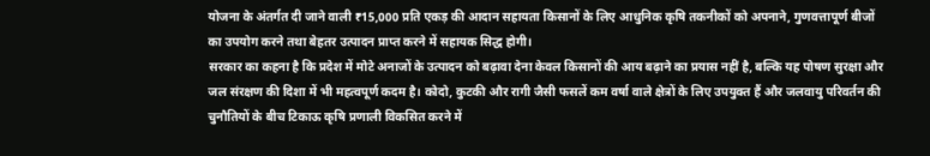योजना के अंतर्गत दी जाने वाली ₹15,000 प्रति एकड़ की आदान सहायता किसानों के लिए आधुनिक कृषि तकनीकों को अपनाने, गुणवत्तापूर्ण बीजों का उपयोग करने तथा बेहतर उत्पादन प्राप्त करने में सहायक सिद्ध होगी।
सरकार का कहना है कि प्रदेश में मोटे अनाजों के उत्पादन को बढ़ावा देना केवल किसानों की आय बढ़ाने का प्रयास नहीं है, बल्कि यह पोषण सुरक्षा और जल संरक्षण की दिशा में भी महत्वपूर्ण कदम है। कोदो, कुटकी और रागी जैसी फसलें कम वर्षा वाले क्षेत्रों के लिए उपयुक्त हैं और जलवायु परिवर्तन की चुनौतियों के बीच टिकाऊ कृषि प्रणाली विकसित करने में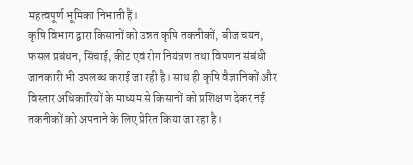महत्वपूर्ण भूमिका निभाती हैं।
कृषि विभाग द्वारा किसानों को उन्नत कृषि तकनीकों, बीज चयन, फसल प्रबंधन, सिंचाई, कीट एवं रोग नियंत्रण तथा विपणन संबंधी जानकारी भी उपलब्ध कराई जा रही है। साथ ही कृषि वैज्ञानिकों और विस्तार अधिकारियों के माध्यम से किसानों को प्रशिक्षण देकर नई तकनीकों को अपनाने के लिए प्रेरित किया जा रहा है।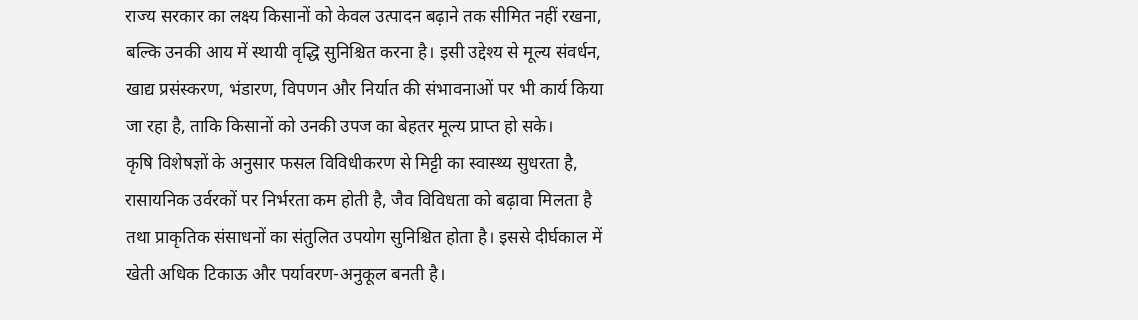राज्य सरकार का लक्ष्य किसानों को केवल उत्पादन बढ़ाने तक सीमित नहीं रखना, बल्कि उनकी आय में स्थायी वृद्धि सुनिश्चित करना है। इसी उद्देश्य से मूल्य संवर्धन, खाद्य प्रसंस्करण, भंडारण, विपणन और निर्यात की संभावनाओं पर भी कार्य किया जा रहा है, ताकि किसानों को उनकी उपज का बेहतर मूल्य प्राप्त हो सके।
कृषि विशेषज्ञों के अनुसार फसल विविधीकरण से मिट्टी का स्वास्थ्य सुधरता है, रासायनिक उर्वरकों पर निर्भरता कम होती है, जैव विविधता को बढ़ावा मिलता है तथा प्राकृतिक संसाधनों का संतुलित उपयोग सुनिश्चित होता है। इससे दीर्घकाल में खेती अधिक टिकाऊ और पर्यावरण-अनुकूल बनती है।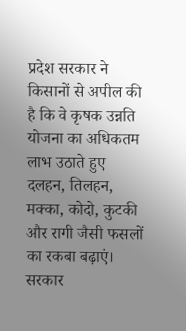प्रदेश सरकार ने किसानों से अपील की है कि वे कृषक उन्नति योजना का अधिकतम लाभ उठाते हुए दलहन, तिलहन, मक्का, कोदो, कुटकी और रागी जैसी फसलों का रकबा बढ़ाएं। सरकार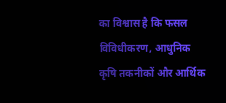का विश्वास है कि फसल विविधीकरण, आधुनिक कृषि तकनीकों और आर्थिक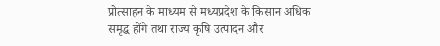प्रोत्साहन के माध्यम से मध्यप्रदेश के किसान अधिक समृद्ध होंगे तथा राज्य कृषि उत्पादन और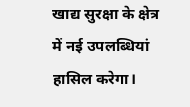खाद्य सुरक्षा के क्षेत्र में नई उपलब्धियां हासिल करेगा।